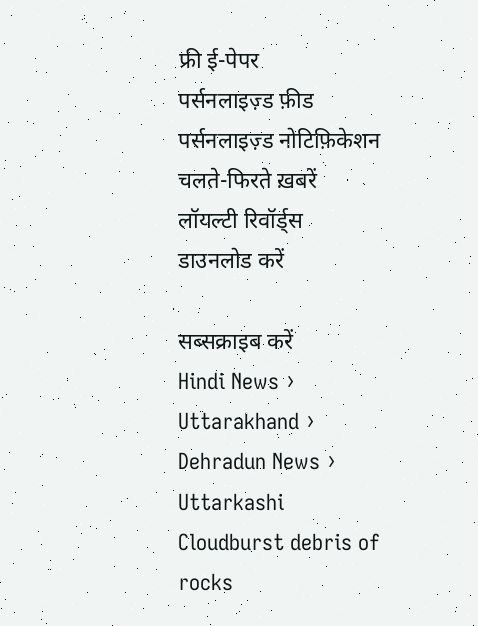फ्री ई-पेपर
पर्सनलाइज़्ड फ़ीड
पर्सनलाइज़्ड नोटिफ़िकेशन
चलते-फिरते ख़बरें
लॉयल्टी रिवॉर्ड्स
डाउनलोड करें

सब्सक्राइब करें
Hindi News ›   Uttarakhand ›   Dehradun News ›   Uttarkashi Cloudburst debris of rocks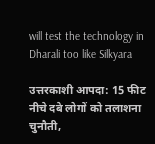will test the technology in Dharali too like Silkyara

उत्तरकाशी आपदा: 15 फीट नीचे दबे लोगों को तलाशना चुनौती,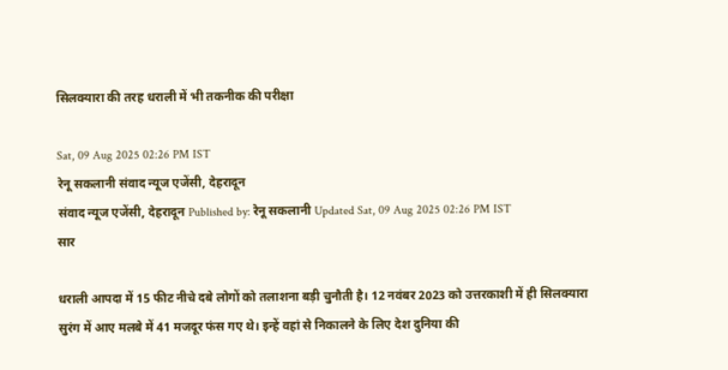सिलक्यारा की तरह धराली में भी तकनीक की परीक्षा

Sat, 09 Aug 2025 02:26 PM IST
रेनू सकलानी संवाद न्यूज एजेंसी, देहरादून
संवाद न्यूज एजेंसी, देहरादून Published by: रेनू सकलानी Updated Sat, 09 Aug 2025 02:26 PM IST
सार

धराली आपदा में 15 फीट नीचे दबे लोगों को तलाशना बड़ी चुनौती है। 12 नवंबर 2023 को उत्तरकाशी में ही सिलक्यारा सुरंग में आए मलबे में 41 मजदूर फंस गए थे। इन्हें वहां से निकालने के लिए देश दुनिया की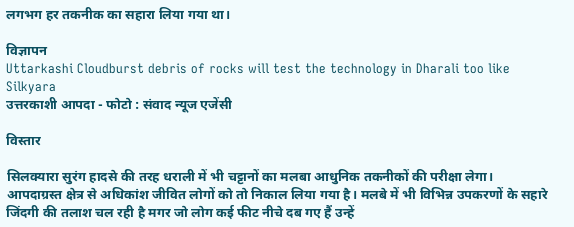लगभग हर तकनीक का सहारा लिया गया था।

विज्ञापन
Uttarkashi Cloudburst debris of rocks will test the technology in Dharali too like Silkyara
उत्तरकाशी आपदा - फोटो : संवाद न्यूज एजेंसी

विस्तार

सिलक्यारा सुरंग हादसे की तरह धराली में भी चट्टानों का मलबा आधुनिक तकनीकों की परीक्षा लेगा। आपदाग्रस्त क्षेत्र से अधिकांश जीवित लोगों को तो निकाल लिया गया है। मलबे में भी विभिन्न उपकरणों के सहारे जिंदगी की तलाश चल रही है मगर जो लोग कई फीट नीचे दब गए हैं उन्हें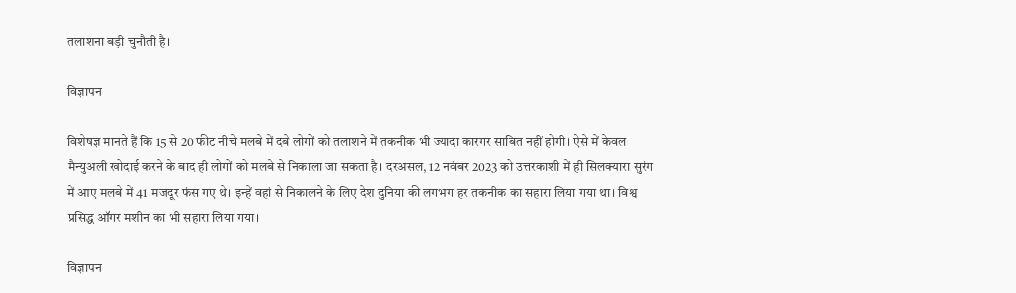तलाशना बड़ी चुनौती है।

विज्ञापन

विशेषज्ञ मानते हैं कि 15 से 20 फीट नीचे मलबे में दबे लोगों को तलाशने में तकनीक भी ज्यादा कारगर साबित नहीं होगी। ऐसे में केवल मैन्युअली खोदाई करने के बाद ही लोगों को मलबे से निकाला जा सकता है। दरअसल, 12 नवंबर 2023 को उत्तरकाशी में ही सिलक्यारा सुरंग में आए मलबे में 41 मजदूर फंस गए थे। इन्हें वहां से निकालने के लिए देश दुनिया की लगभग हर तकनीक का सहारा लिया गया था। विश्व प्रसिद्ध ऑगर मशीन का भी सहारा लिया गया।

विज्ञापन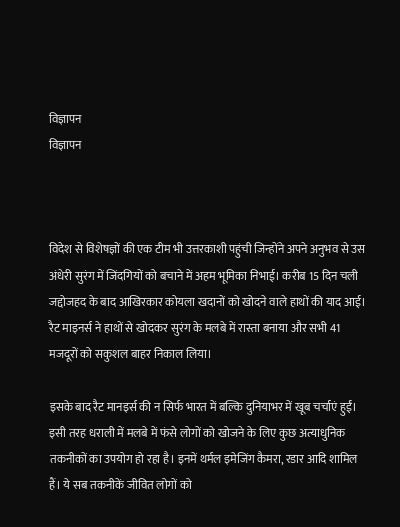विज्ञापन
विज्ञापन



विदेश से विशेषज्ञों की एक टीम भी उत्तरकाशी पहुंची जिन्होंने अपने अनुभव से उस अंधेरी सुरंग में जिंदगियों को बचाने में अहम भूमिका निभाई। करीब 15 दिन चली जद्दोजहद के बाद आखिरकार कोयला खदानों को खोदने वाले हाथों की याद आई। रैट माइनर्स ने हाथों से खोदकर सुरंग के मलबे में रास्ता बनाया और सभी 41 मजदूरों को सकुशल बाहर निकाल लिया।

इसके बाद रैट मानइर्स की न सिर्फ भारत में बल्कि दुनियाभर में खूब चर्चाएं हुईं। इसी तरह धराली में मलबे में फंसे लोगों को खोजने के लिए कुछ अत्याधुनिक तकनीकों का उपयोग हो रहा है। इनमें थर्मल इमेजिंग कैमरा, रडार आदि शामिल हैं। ये सब तकनीकें जीवित लोगों को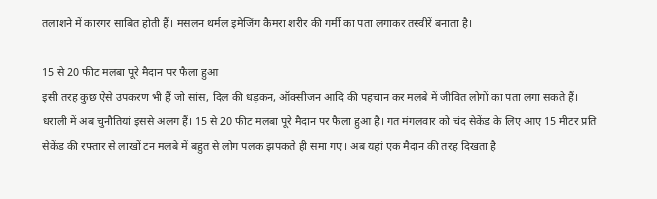तलाशने में कारगर साबित होती हैं। मसलन थर्मल इमेजिंग कैमरा शरीर की गर्मी का पता लगाकर तस्वीरें बनाता है।

15 से 20 फीट मलबा पूरे मैदान पर फैला हुआ
इसी तरह कुछ ऐसे उपकरण भी हैं जो सांस, दिल की धड़कन, ऑक्सीजन आदि की पहचान कर मलबे में जीवित लोगों का पता लगा सकते हैं। धराली में अब चुनौतियां इससे अलग हैं। 15 से 20 फीट मलबा पूरे मैदान पर फैला हुआ है। गत मंगलवार को चंद सेकेंड के लिए आए 15 मीटर प्रति सेकेंड की रफ्तार से लाखों टन मलबे में बहुत से लोग पलक झपकते ही समा गए। अब यहां एक मैदान की तरह दिखता है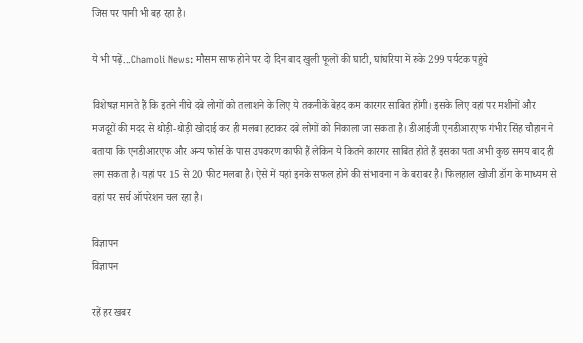जिस पर पानी भी बह रहा है।

ये भी पढ़ें...Chamoli News: मौसम साफ होने पर दो दिन बाद खुली फूलों की घाटी, घांघरिया में रुके 299 पर्यटक पहुंचे

विशेषज्ञ मानते हैं कि इतने नीचे दबे लोगों को तलाशने के लिए ये तकनीकें बेहद कम कारगर साबित होंगी। इसके लिए वहां पर मशीनों और मजदूरों की मदद से थोड़ी-थोड़ी खोदाई कर ही मलबा हटाकर दबे लोगों को निकाला जा सकता है। डीआईजी एनडीआरएफ गंभीर सिंह चौहान ने बताया कि एनडीआरएफ और अन्य फोर्स के पास उपकरण काफी हैं लेकिन ये कितने कारगर साबित होते हैं इसका पता अभी कुछ समय बाद ही लग सकता है। यहां पर 15 से 20 फीट मलबा है। ऐसे में यहां इनके सफल होने की संभावना न के बराबर है। फिलहाल खोजी डॉग के माध्यम से वहां पर सर्च ऑपरेशन चल रहा है।

विज्ञापन
विज्ञापन

रहें हर खबर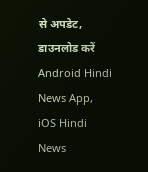से अपडेट, डाउनलोड करें Android Hindi News App, iOS Hindi News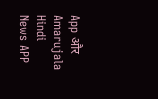App और Amarujala Hindi News APP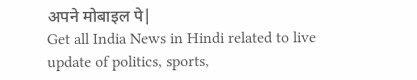अपने मोबाइल पे|
Get all India News in Hindi related to live update of politics, sports,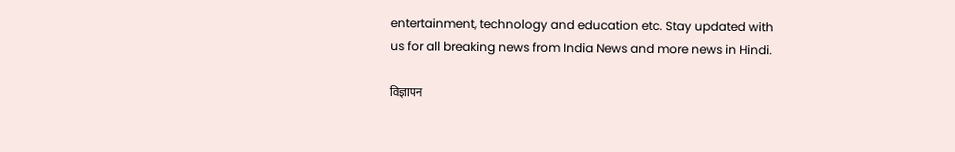entertainment, technology and education etc. Stay updated with us for all breaking news from India News and more news in Hindi.

विज्ञापन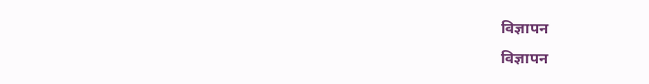विज्ञापन
विज्ञापन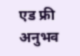एड फ्री अनुभव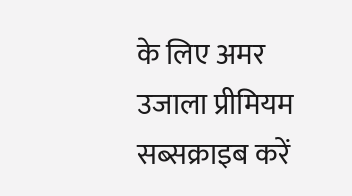के लिए अमर उजाला प्रीमियम सब्सक्राइब करें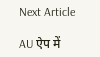Next Article

AU ऐप में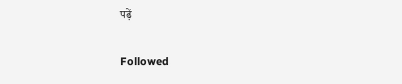पढ़ें

Followed